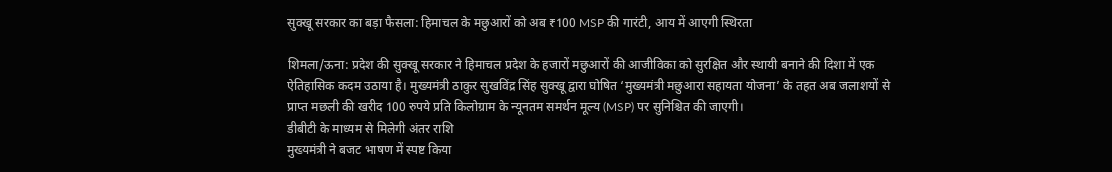सुक्खू सरकार का बड़ा फैसला: हिमाचल के मछुआरों को अब ₹100 MSP की गारंटी, आय में आएगी स्थिरता

शिमला/ऊना: प्रदेश की सुक्खू सरकार ने हिमाचल प्रदेश के हजारों मछुआरों की आजीविका को सुरक्षित और स्थायी बनाने की दिशा में एक ऐतिहासिक कदम उठाया है। मुख्यमंत्री ठाकुर सुखविंद्र सिंह सुक्खू द्वारा घोषित ‘मुख्यमंत्री मछुआरा सहायता योजना’ के तहत अब जलाशयों से प्राप्त मछली की खरीद 100 रुपये प्रति किलोग्राम के न्यूनतम समर्थन मूल्य (MSP) पर सुनिश्चित की जाएगी।
डीबीटी के माध्यम से मिलेगी अंतर राशि
मुख्यमंत्री ने बजट भाषण में स्पष्ट किया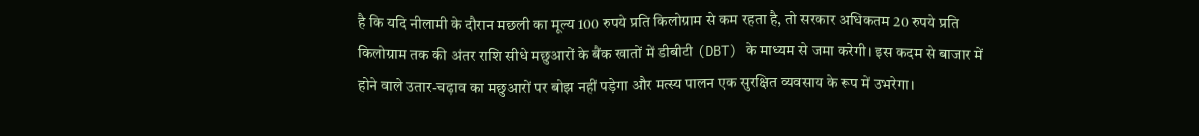है कि यदि नीलामी के दौरान मछली का मूल्य 100 रुपये प्रति किलोग्राम से कम रहता है, तो सरकार अधिकतम 20 रुपये प्रति किलोग्राम तक की अंतर राशि सीधे मछुआरों के बैंक खातों में डीबीटी (DBT) के माध्यम से जमा करेगी। इस कदम से बाजार में होने वाले उतार-चढ़ाव का मछुआरों पर बोझ नहीं पड़ेगा और मत्स्य पालन एक सुरक्षित व्यवसाय के रूप में उभरेगा।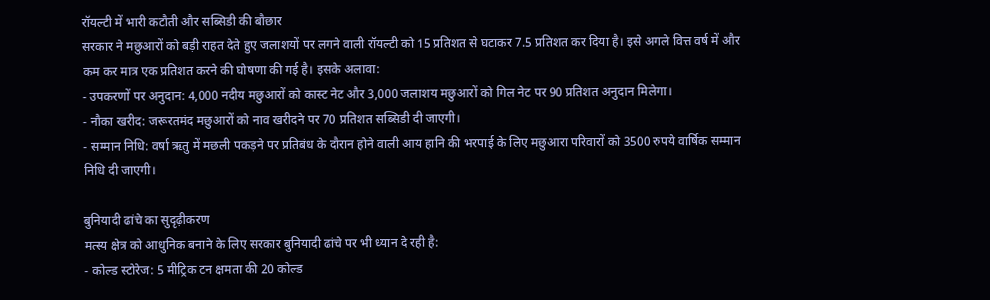रॉयल्टी में भारी कटौती और सब्सिडी की बौछार
सरकार ने मछुआरों को बड़ी राहत देते हुए जलाशयों पर लगने वाली रॉयल्टी को 15 प्रतिशत से घटाकर 7.5 प्रतिशत कर दिया है। इसे अगले वित्त वर्ष में और कम कर मात्र एक प्रतिशत करने की घोषणा की गई है। इसके अलावा:
- उपकरणों पर अनुदान: 4,000 नदीय मछुआरों को कास्ट नेट और 3,000 जलाशय मछुआरों को गिल नेट पर 90 प्रतिशत अनुदान मिलेगा।
- नौका खरीद: जरूरतमंद मछुआरों को नाव खरीदने पर 70 प्रतिशत सब्सिडी दी जाएगी।
- सम्मान निधि: वर्षा ऋतु में मछली पकड़ने पर प्रतिबंध के दौरान होने वाली आय हानि की भरपाई के लिए मछुआरा परिवारों को 3500 रुपये वार्षिक सम्मान निधि दी जाएगी।

बुनियादी ढांचे का सुदृढ़ीकरण
मत्स्य क्षेत्र को आधुनिक बनाने के लिए सरकार बुनियादी ढांचे पर भी ध्यान दे रही है:
- कोल्ड स्टोरेज: 5 मीट्रिक टन क्षमता की 20 कोल्ड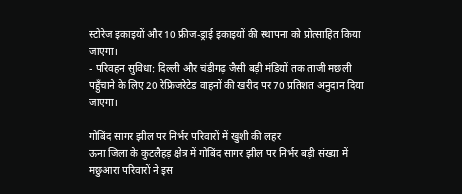स्टोरेज इकाइयों और 10 फ्रीज-ड्राई इकाइयों की स्थापना को प्रोत्साहित किया जाएगा।
- परिवहन सुविधा: दिल्ली और चंडीगढ़ जैसी बड़ी मंडियों तक ताजी मछली पहुँचाने के लिए 20 रेफ्रिजरेटेड वाहनों की खरीद पर 70 प्रतिशत अनुदान दिया जाएगा।

गोबिंद सागर झील पर निर्भर परिवारों में खुशी की लहर
ऊना जिला के कुटलैहड़ क्षेत्र में गोबिंद सागर झील पर निर्भर बड़ी संख्या में मछुआरा परिवारों ने इस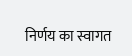निर्णय का स्वागत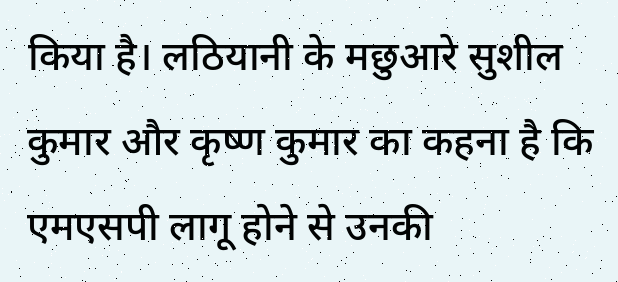किया है। लठियानी के मछुआरे सुशील कुमार और कृष्ण कुमार का कहना है कि एमएसपी लागू होने से उनकी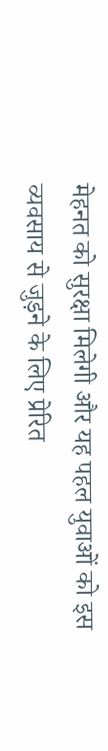मेहनत को सुरक्षा मिलेगी और यह पहल युवाओं को इस व्यवसाय से जुड़ने के लिए प्रेरित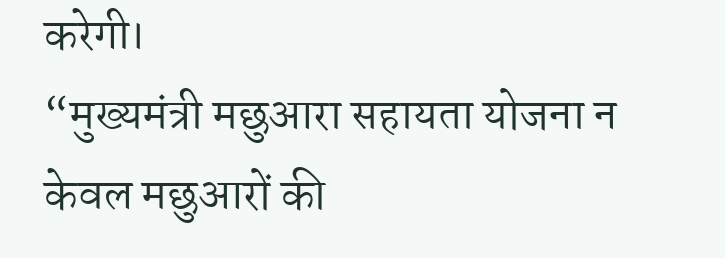करेगी।
“मुख्यमंत्री मछुआरा सहायता योजना न केवल मछुआरों की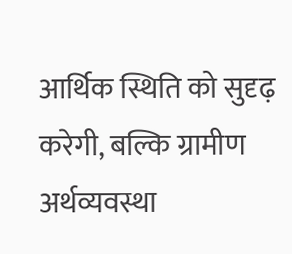आर्थिक स्थिति को सुदृढ़ करेगी, बल्कि ग्रामीण अर्थव्यवस्था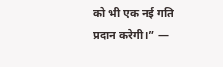को भी एक नई गति प्रदान करेगी।” —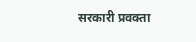सरकारी प्रवक्ता